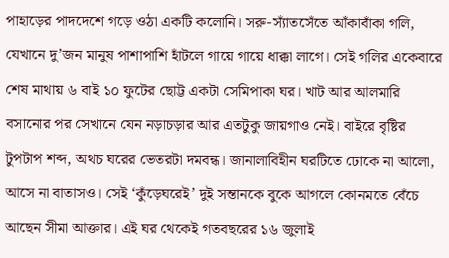পাহাড়ের পাদদেশে গড়ে ওঠা একটি কলোনি। সরু-স্যাঁতসেঁতে আঁকাবাঁকা গলি, যেখানে দু’জন মানুষ পাশাপাশি হাঁটলে গায়ে গায়ে ধাক্কা লাগে। সেই গলির একেবারে শেষ মাথায় ৬ বাই ১০ ফুটের ছোট্ট একটা সেমিপাকা ঘর। খাট আর আলমারি বসানোর পর সেখানে যেন নড়াচড়ার আর এতটুকু জায়গাও নেই। বাইরে বৃষ্টির টুপটাপ শব্দ, অথচ ঘরের ভেতরটা দমবন্ধ। জানালাবিহীন ঘরটিতে ঢোকে না আলো, আসে না বাতাসও। সেই ‘কুঁড়েঘরেই’ দুই সন্তানকে বুকে আগলে কোনমতে বেঁচে আছেন সীমা আক্তার। এই ঘর থেকেই গতবছরের ১৬ জুলাই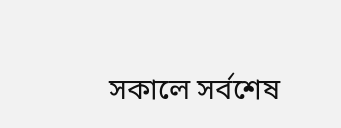সকালে সর্বশেষ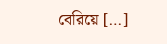বেরিয়ে […]